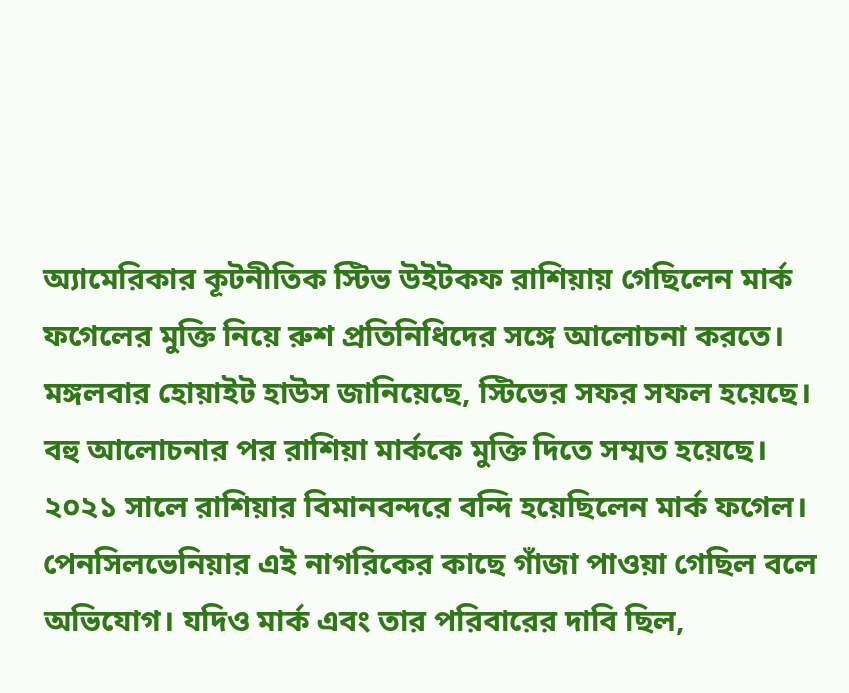অ্যামেরিকার কূটনীতিক স্টিভ উইটকফ রাশিয়ায় গেছিলেন মার্ক ফগেলের মুক্তি নিয়ে রুশ প্রতিনিধিদের সঙ্গে আলোচনা করতে। মঙ্গলবার হোয়াইট হাউস জানিয়েছে, স্টিভের সফর সফল হয়েছে। বহু আলোচনার পর রাশিয়া মার্ককে মুক্তি দিতে সম্মত হয়েছে।
২০২১ সালে রাশিয়ার বিমানবন্দরে বন্দি হয়েছিলেন মার্ক ফগেল। পেনসিলভেনিয়ার এই নাগরিকের কাছে গাঁজা পাওয়া গেছিল বলে অভিযোগ। যদিও মার্ক এবং তার পরিবারের দাবি ছিল,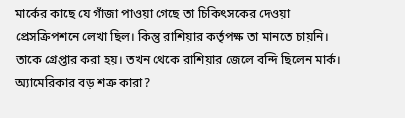মার্কের কাছে যে গাঁজা পাওয়া গেছে তা চিকিৎসকের দেওয়া প্রেসক্রিপশনে লেখা ছিল। কিন্তু রাশিয়ার কর্তৃপক্ষ তা মানতে চায়নি। তাকে গ্রেপ্তার করা হয়। তখন থেকে রাশিয়ার জেলে বন্দি ছিলেন মার্ক।
অ্যামেরিকার বড় শত্রু কারা?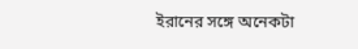ইরানের সঙ্গে অনেকটা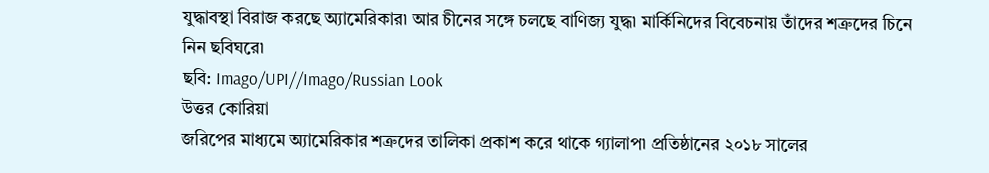যুদ্ধাবস্থা বিরাজ করছে অ্যামেরিকার৷ আর চীনের সঙ্গে চলছে বাণিজ্য যুদ্ধ৷ মার্কিনিদের বিবেচনায় তাঁদের শত্রুদের চিনে নিন ছবিঘরে৷
ছবি: Imago/UPI//Imago/Russian Look
উত্তর কোরিয়া
জরিপের মাধ্যমে অ্যামেরিকার শত্রুদের তালিকা প্রকাশ করে থাকে গ্যালাপ৷ প্রতিষ্ঠানের ২০১৮ সালের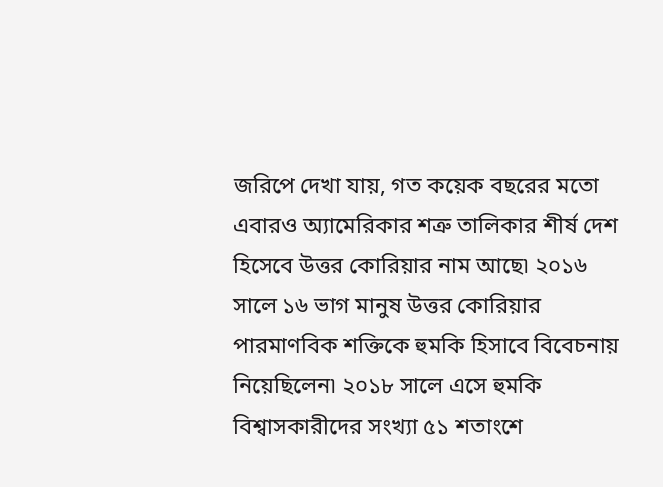জরিপে দেখা যায়, গত কয়েক বছরের মতো এবারও অ্যামেরিকার শত্রু তালিকার শীর্ষ দেশ হিসেবে উত্তর কোরিয়ার নাম আছে৷ ২০১৬ সালে ১৬ ভাগ মানুষ উত্তর কোরিয়ার পারমাণবিক শক্তিকে হুমকি হিসাবে বিবেচনায় নিয়েছিলেন৷ ২০১৮ সালে এসে হুমকি বিশ্বাসকারীদের সংখ্যা ৫১ শতাংশে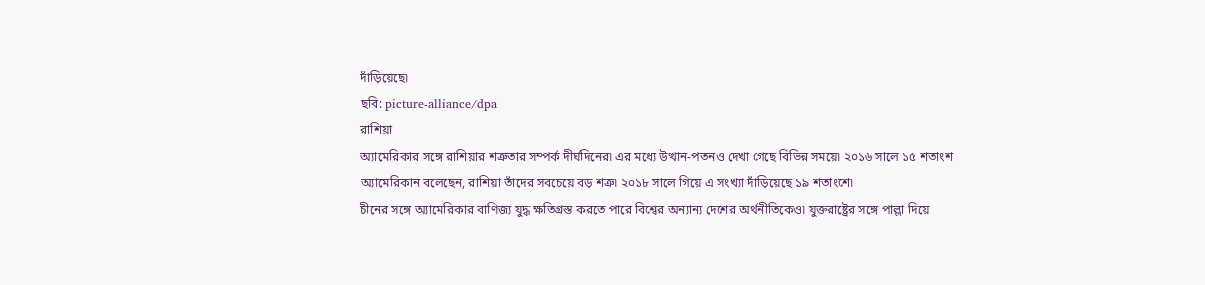দাঁড়িয়েছে৷
ছবি: picture-alliance/dpa
রাশিয়া
অ্যামেরিকার সঙ্গে রাশিয়ার শত্রুতার সম্পর্ক দীর্ঘদিনের৷ এর মধ্যে উত্থান-পতনও দেখা গেছে বিভিন্ন সময়ে৷ ২০১৬ সালে ১৫ শতাংশ অ্যামেরিকান বলেছেন, রাশিয়া তাঁদের সবচেয়ে বড় শত্রু৷ ২০১৮ সালে গিয়ে এ সংখ্যা দাঁড়িয়েছে ১৯ শতাংশে৷
চীনের সঙ্গে অ্যামেরিকার বাণিজ্য যুদ্ধ ক্ষতিগ্রস্ত করতে পারে বিশ্বের অন্যান্য দেশের অর্থনীতিকেও৷ যুক্তরাষ্ট্রের সঙ্গে পাল্লা দিয়ে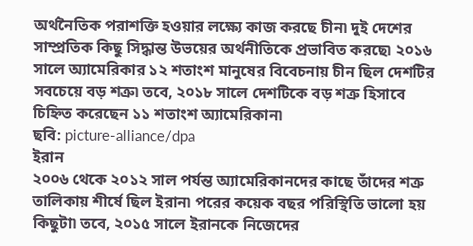অর্থনৈতিক পরাশক্তি হওয়ার লক্ষ্যে কাজ করছে চীন৷ দুই দেশের সাম্প্রতিক কিছু সিদ্ধান্ত উভয়ের অর্থনীতিকে প্রভাবিত করছে৷ ২০১৬ সালে অ্যামেরিকার ১২ শতাংশ মানুষের বিবেচনায় চীন ছিল দেশটির সবচেয়ে বড় শত্রু৷ তবে, ২০১৮ সালে দেশটিকে বড় শত্রু হিসাবে চিহ্নিত করেছেন ১১ শতাংশ অ্যামেরিকান৷
ছবি: picture-alliance/dpa
ইরান
২০০৬ থেকে ২০১২ সাল পর্যন্ত অ্যামেরিকানদের কাছে তাঁদের শত্রু তালিকায় শীর্ষে ছিল ইরান৷ পরের কয়েক বছর পরিস্থিতি ভালো হয় কিছুটা৷ তবে, ২০১৫ সালে ইরানকে নিজেদের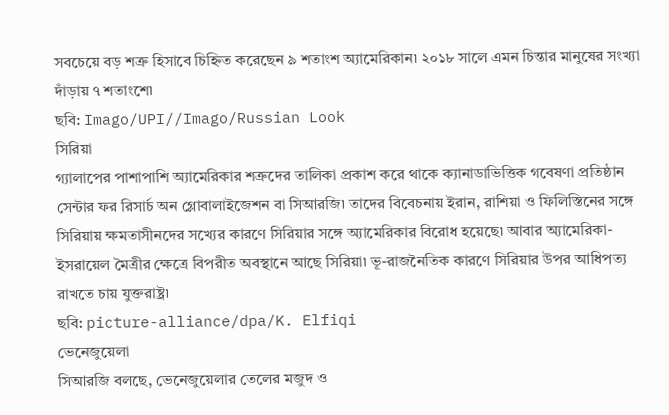সবচেয়ে বড় শত্রু হিসাবে চিহ্নিত করেছেন ৯ শতাংশ অ্যামেরিকান৷ ২০১৮ সালে এমন চিন্তার মানুষের সংখ্যা দাঁড়ায় ৭ শতাংশে৷
ছবি: Imago/UPI//Imago/Russian Look
সিরিয়া
গ্যালাপের পাশাপাশি অ্যামেরিকার শত্রুদের তালিকা প্রকাশ করে থাকে ক্যানাডাভিত্তিক গবেষণা প্রতিষ্ঠান সেন্টার ফর রিসার্চ অন গ্লোবালাইজেশন বা সিআরজি৷ তাদের বিবেচনায় ইরান, রাশিয়া ও ফিলিস্তিনের সঙ্গে সিরিয়ায় ক্ষমতাসীনদের সখ্যের কারণে সিরিয়ার সঙ্গে অ্যামেরিকার বিরোধ হয়েছে৷ আবার অ্যামেরিকা-ইসরায়েল মৈত্রীর ক্ষেত্রে বিপরীত অবস্থানে আছে সিরিয়া৷ ভূ-রাজনৈতিক কারণে সিরিয়ার উপর আধিপত্য রাখতে চায় যুক্তরাষ্ট্র৷
ছবি: picture-alliance/dpa/K. Elfiqi
ভেনেজুয়েলা
সিআরজি বলছে, ভেনেজুয়েলার তেলের মজুদ ও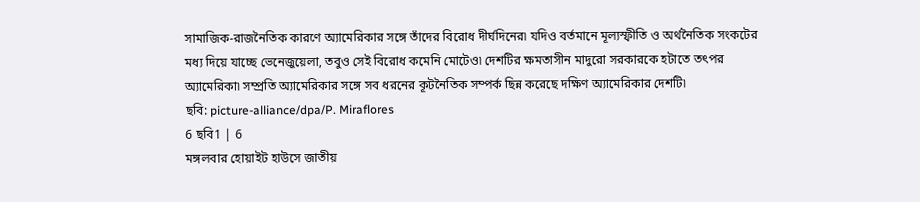সামাজিক-রাজনৈতিক কারণে অ্যামেরিকার সঙ্গে তাঁদের বিরোধ দীর্ঘদিনের৷ যদিও বর্তমানে মূল্যস্ফীতি ও অর্থনৈতিক সংকটের মধ্য দিয়ে যাচ্ছে ভেনেজুয়েলা, তবুও সেই বিরোধ কমেনি মোটেও৷ দেশটির ক্ষমতাসীন মাদুরো সরকারকে হটাতে তৎপর অ্যামেরিকা৷ সম্প্রতি অ্যামেরিকার সঙ্গে সব ধরনের কূটনৈতিক সম্পর্ক ছিন্ন করেছে দক্ষিণ অ্যামেরিকার দেশটি৷
ছবি: picture-alliance/dpa/P. Miraflores
6 ছবি1 | 6
মঙ্গলবার হোয়াইট হাউসে জাতীয়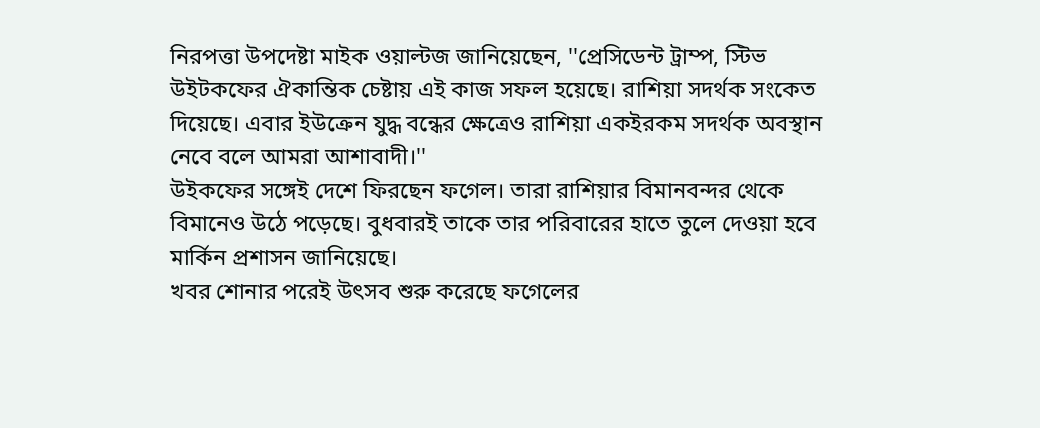নিরপত্তা উপদেষ্টা মাইক ওয়াল্টজ জানিয়েছেন, ''প্রেসিডেন্ট ট্রাম্প, স্টিভ উইটকফের ঐকান্তিক চেষ্টায় এই কাজ সফল হয়েছে। রাশিয়া সদর্থক সংকেত দিয়েছে। এবার ইউক্রেন যুদ্ধ বন্ধের ক্ষেত্রেও রাশিয়া একইরকম সদর্থক অবস্থান নেবে বলে আমরা আশাবাদী।''
উইকফের সঙ্গেই দেশে ফিরছেন ফগেল। তারা রাশিয়ার বিমানবন্দর থেকে বিমানেও উঠে পড়েছে। বুধবারই তাকে তার পরিবারের হাতে তুলে দেওয়া হবে মার্কিন প্রশাসন জানিয়েছে।
খবর শোনার পরেই উৎসব শুরু করেছে ফগেলের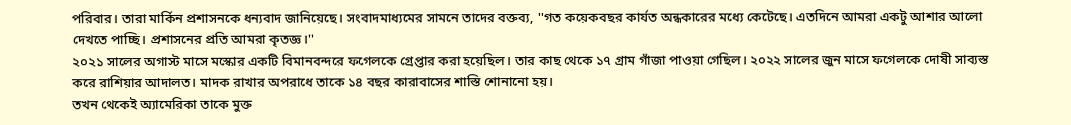পরিবার। তারা মার্কিন প্রশাসনকে ধন্যবাদ জানিয়েছে। সংবাদমাধ্যমের সামনে তাদের বক্তব্য, ''গত কয়েকবছর কার্যত অন্ধকারের মধ্যে কেটেছে। এতদিনে আমরা একটু আশার আলো দেখতে পাচ্ছি। প্রশাসনের প্রতি আমরা কৃতজ্ঞ।''
২০২১ সালের অগাস্ট মাসে মস্কোর একটি বিমানবন্দরে ফগেলকে গ্রেপ্তার করা হয়েছিল। তার কাছ থেকে ১৭ গ্রাম গাঁজা পাওয়া গেছিল। ২০২২ সালের জুন মাসে ফগেলকে দোষী সাব্যস্ত করে রাশিয়ার আদালত। মাদক রাখার অপরাধে তাকে ১৪ বছর কারাবাসের শাস্তি শোনানো হয়।
তখন থেকেই অ্যামেরিকা তাকে মুক্ত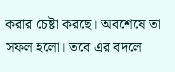করার চেষ্টা করছে। অবশেষে তা সফল হলো। তবে এর বদলে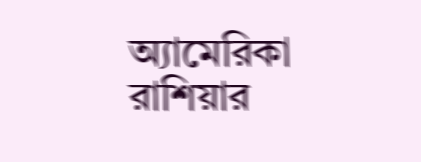অ্যামেরিকা রাশিয়ার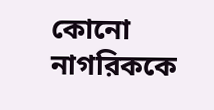কোনো নাগরিককে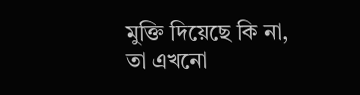মুক্তি দিয়েছে কি না, তা এখনো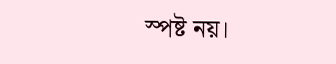স্পষ্ট নয়।